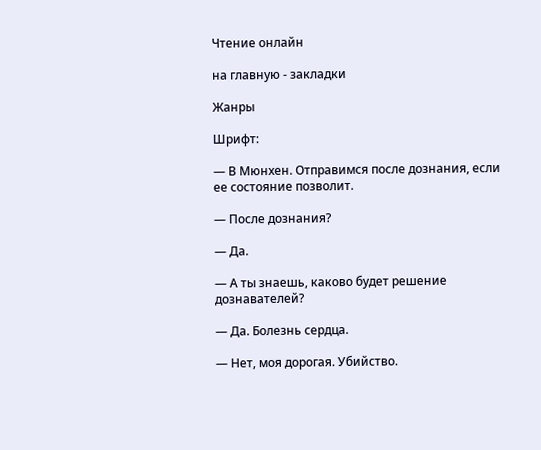Чтение онлайн

на главную - закладки

Жанры

Шрифт:

— В Мюнхен. Отправимся после дознания, если ее состояние позволит.

— После дознания?

— Да.

— А ты знаешь, каково будет решение дознавателей?

— Да. Болезнь сердца.

— Нет, моя дорогая. Убийство.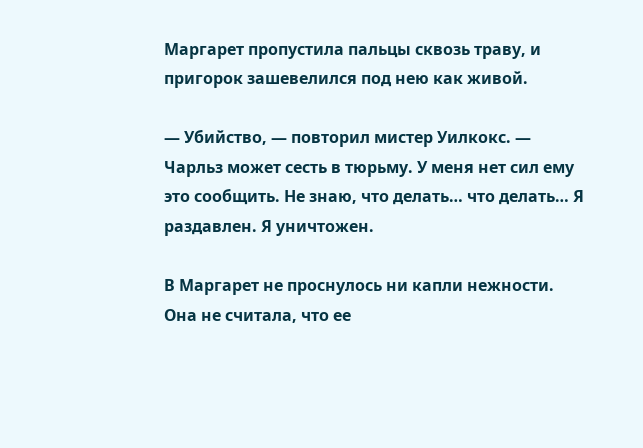Маргарет пропустила пальцы сквозь траву, и пригорок зашевелился под нею как живой.

— Убийство, — повторил мистер Уилкокс. — Чарльз может сесть в тюрьму. У меня нет сил ему это сообщить. Не знаю, что делать… что делать… Я раздавлен. Я уничтожен.

В Маргарет не проснулось ни капли нежности. Она не считала, что ее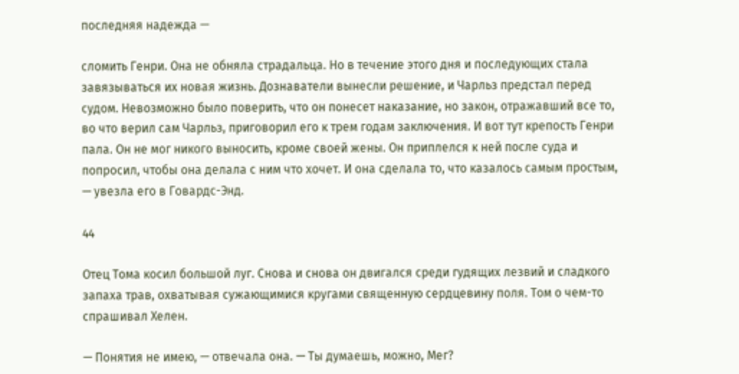последняя надежда —

сломить Генри. Она не обняла страдальца. Но в течение этого дня и последующих стала завязываться их новая жизнь. Дознаватели вынесли решение, и Чарльз предстал перед судом. Невозможно было поверить, что он понесет наказание, но закон, отражавший все то, во что верил сам Чарльз, приговорил его к трем годам заключения. И вот тут крепость Генри пала. Он не мог никого выносить, кроме своей жены. Он приплелся к ней после суда и попросил, чтобы она делала с ним что хочет. И она сделала то, что казалось самым простым, — увезла его в Говардс-Энд.

44

Отец Тома косил большой луг. Снова и снова он двигался среди гудящих лезвий и сладкого запаха трав, охватывая сужающимися кругами священную сердцевину поля. Том о чем-то спрашивал Хелен.

— Понятия не имею, — отвечала она. — Ты думаешь, можно, Мег?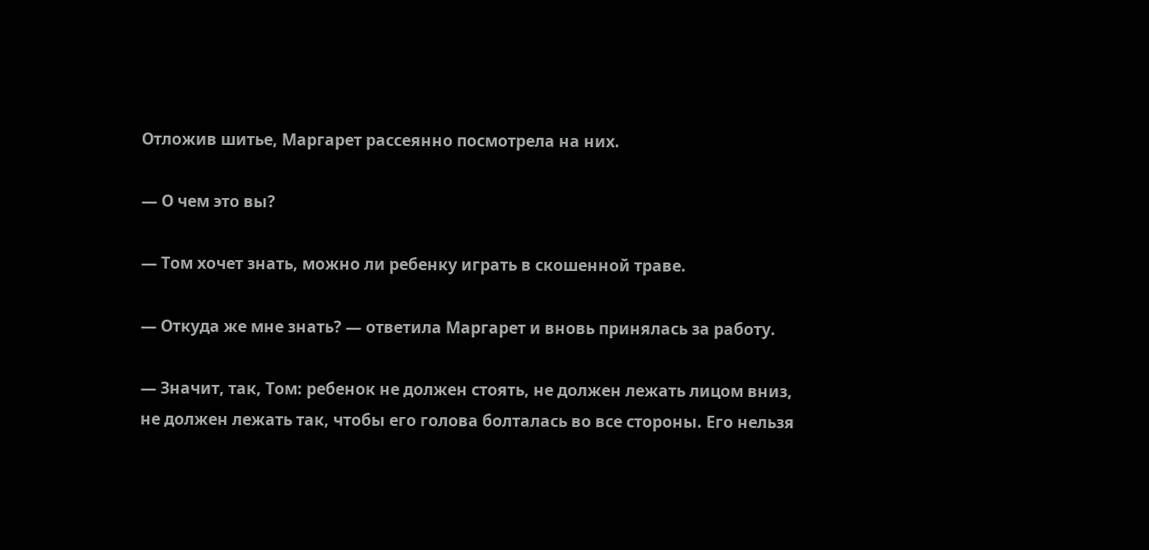Отложив шитье, Маргарет рассеянно посмотрела на них.

— О чем это вы?

— Том хочет знать, можно ли ребенку играть в скошенной траве.

— Откуда же мне знать? — ответила Маргарет и вновь принялась за работу.

— Значит, так, Том: ребенок не должен стоять, не должен лежать лицом вниз, не должен лежать так, чтобы его голова болталась во все стороны. Его нельзя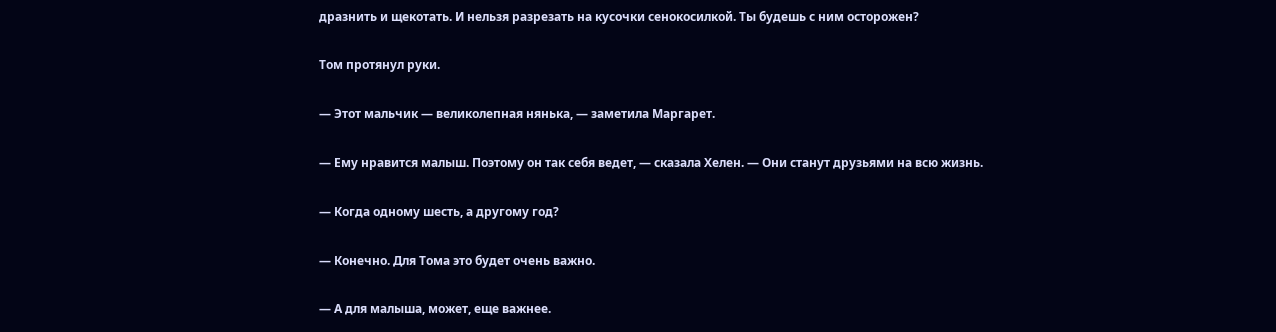дразнить и щекотать. И нельзя разрезать на кусочки сенокосилкой. Ты будешь с ним осторожен?

Том протянул руки.

— Этот мальчик — великолепная нянька, — заметила Маргарет.

— Ему нравится малыш. Поэтому он так себя ведет, — сказала Хелен. — Они станут друзьями на всю жизнь.

— Когда одному шесть, а другому год?

— Конечно. Для Тома это будет очень важно.

— А для малыша, может, еще важнее.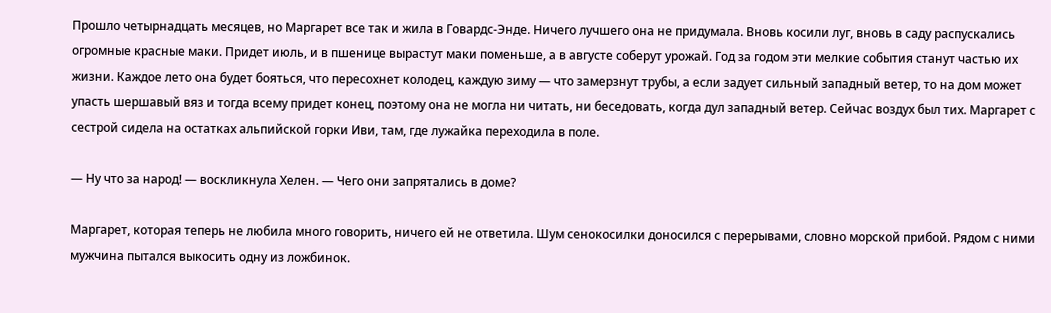Прошло четырнадцать месяцев, но Маргарет все так и жила в Говардс-Энде. Ничего лучшего она не придумала. Вновь косили луг, вновь в саду распускались огромные красные маки. Придет июль, и в пшенице вырастут маки поменьше, а в августе соберут урожай. Год за годом эти мелкие события станут частью их жизни. Каждое лето она будет бояться, что пересохнет колодец, каждую зиму — что замерзнут трубы, а если задует сильный западный ветер, то на дом может упасть шершавый вяз и тогда всему придет конец, поэтому она не могла ни читать, ни беседовать, когда дул западный ветер. Сейчас воздух был тих. Маргарет с сестрой сидела на остатках альпийской горки Иви, там, где лужайка переходила в поле.

— Ну что за народ! — воскликнула Хелен. — Чего они запрятались в доме?

Маргарет, которая теперь не любила много говорить, ничего ей не ответила. Шум сенокосилки доносился с перерывами, словно морской прибой. Рядом с ними мужчина пытался выкосить одну из ложбинок.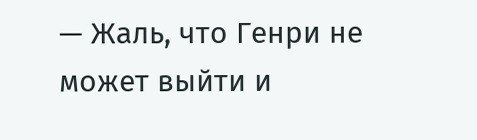— Жаль, что Генри не может выйти и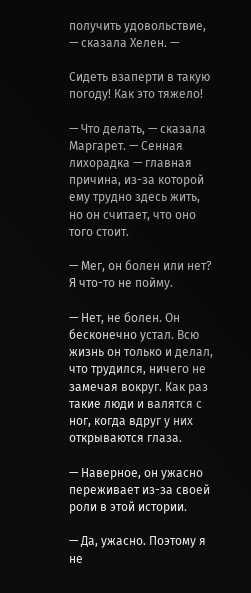получить удовольствие, — сказала Хелен. —

Сидеть взаперти в такую погоду! Как это тяжело!

— Что делать, — сказала Маргарет. — Сенная лихорадка — главная причина, из-за которой ему трудно здесь жить, но он считает, что оно того стоит.

— Мег, он болен или нет? Я что-то не пойму.

— Нет, не болен. Он бесконечно устал. Всю жизнь он только и делал, что трудился, ничего не замечая вокруг. Как раз такие люди и валятся с ног, когда вдруг у них открываются глаза.

— Наверное, он ужасно переживает из-за своей роли в этой истории.

— Да, ужасно. Поэтому я не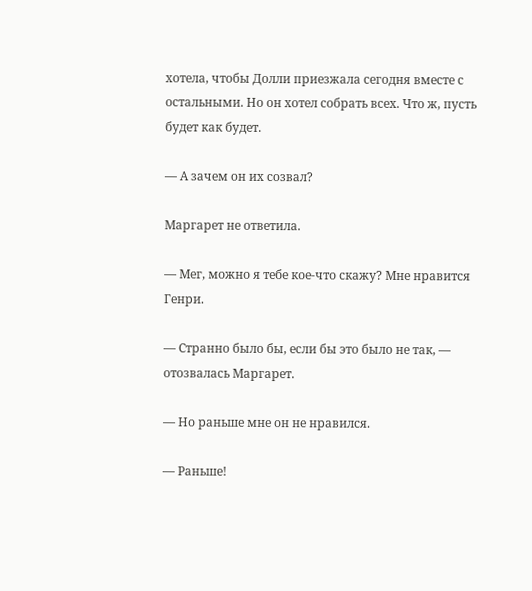хотела, чтобы Долли приезжала сегодня вместе с остальными. Но он хотел собрать всех. Что ж, пусть будет как будет.

— А зачем он их созвал?

Маргарет не ответила.

— Мег, можно я тебе кое-что скажу? Мне нравится Генри.

— Странно было бы, если бы это было не так, — отозвалась Маргарет.

— Но раньше мне он не нравился.

— Раньше!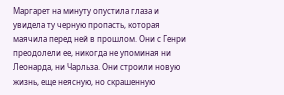Маргарет на минуту опустила глаза и увидела ту черную пропасть, которая маячила перед ней в прошлом. Они с Генри преодолели ее, никогда не упоминая ни Леонарда, ни Чарльза. Они строили новую жизнь, еще неясную, но скрашенную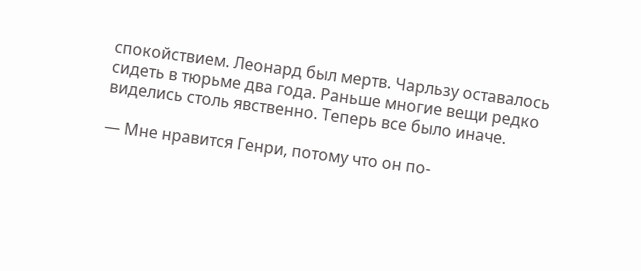спокойствием. Леонард был мертв. Чарльзу оставалось сидеть в тюрьме два года. Раньше многие вещи редко виделись столь явственно. Теперь все было иначе.

— Мне нравится Генри, потому что он по-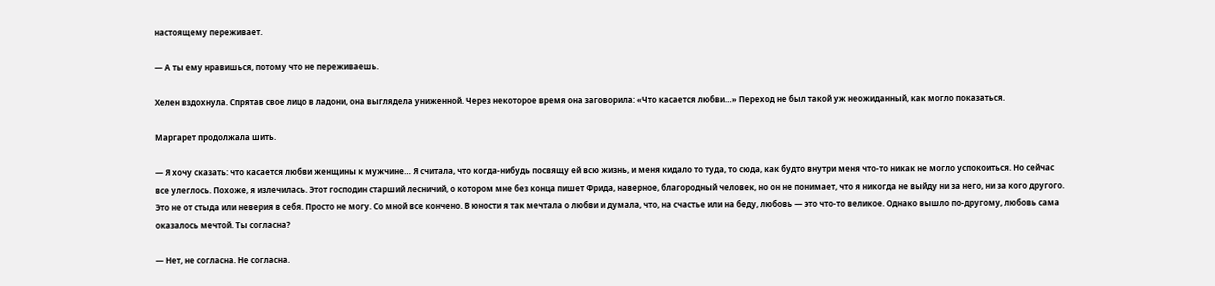настоящему переживает.

— А ты ему нравишься, потому что не переживаешь.

Хелен вздохнула. Спрятав свое лицо в ладони, она выглядела униженной. Через некоторое время она заговорила: «Что касается любви…» Переход не был такой уж неожиданный, как могло показаться.

Маргарет продолжала шить.

— Я хочу сказать: что касается любви женщины к мужчине… Я считала, что когда-нибудь посвящу ей всю жизнь, и меня кидало то туда, то сюда, как будто внутри меня что-то никак не могло успокоиться. Но сейчас все улеглось. Похоже, я излечилась. Этот господин старший лесничий, о котором мне без конца пишет Фрида, наверное, благородный человек, но он не понимает, что я никогда не выйду ни за него, ни за кого другого. Это не от стыда или неверия в себя. Просто не могу. Со мной все кончено. В юности я так мечтала о любви и думала, что, на счастье или на беду, любовь — это что-то великое. Однако вышло по-другому, любовь сама оказалось мечтой. Ты согласна?

— Нет, не согласна. Не согласна.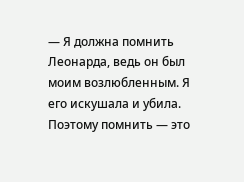— Я должна помнить Леонарда, ведь он был моим возлюбленным. Я его искушала и убила. Поэтому помнить — это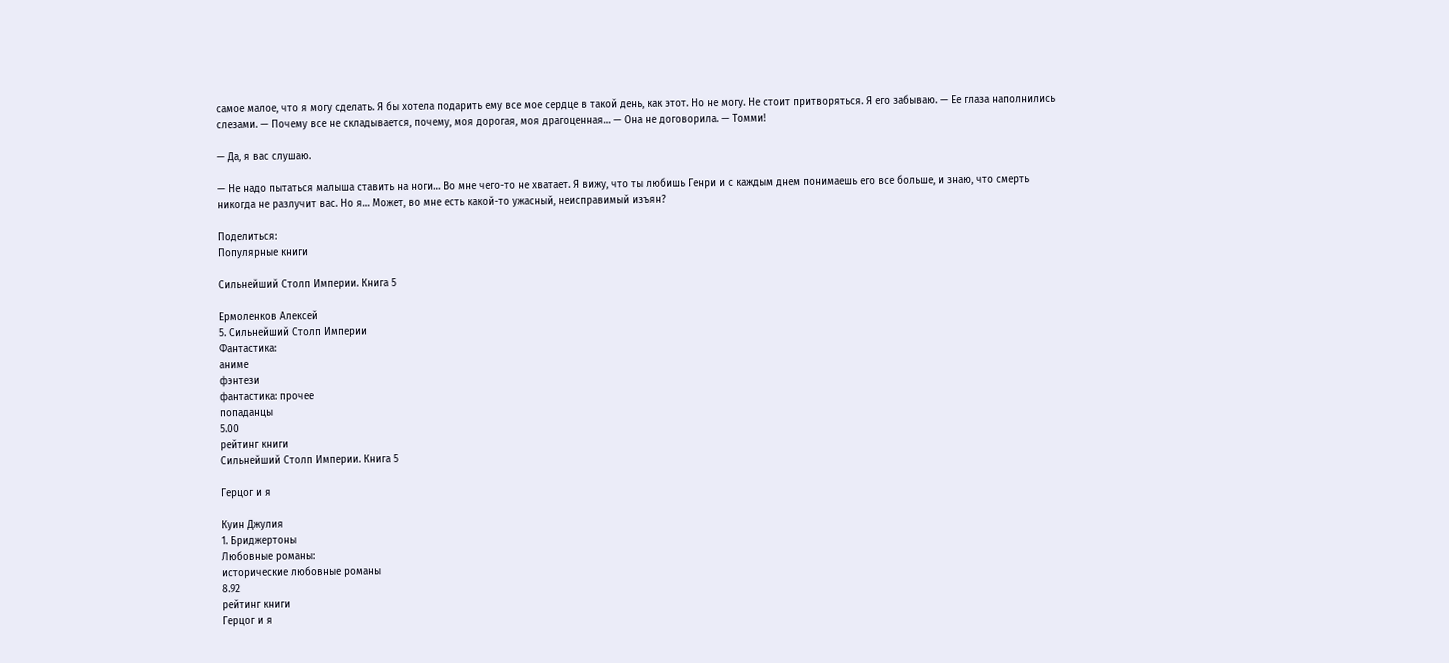самое малое, что я могу сделать. Я бы хотела подарить ему все мое сердце в такой день, как этот. Но не могу. Не стоит притворяться. Я его забываю. — Ее глаза наполнились слезами. — Почему все не складывается, почему, моя дорогая, моя драгоценная… — Она не договорила. — Томми!

— Да, я вас слушаю.

— Не надо пытаться малыша ставить на ноги… Во мне чего-то не хватает. Я вижу, что ты любишь Генри и с каждым днем понимаешь его все больше, и знаю, что смерть никогда не разлучит вас. Но я… Может, во мне есть какой-то ужасный, неисправимый изъян?

Поделиться:
Популярные книги

Сильнейший Столп Империи. Книга 5

Ермоленков Алексей
5. Сильнейший Столп Империи
Фантастика:
аниме
фэнтези
фантастика: прочее
попаданцы
5.00
рейтинг книги
Сильнейший Столп Империи. Книга 5

Герцог и я

Куин Джулия
1. Бриджертоны
Любовные романы:
исторические любовные романы
8.92
рейтинг книги
Герцог и я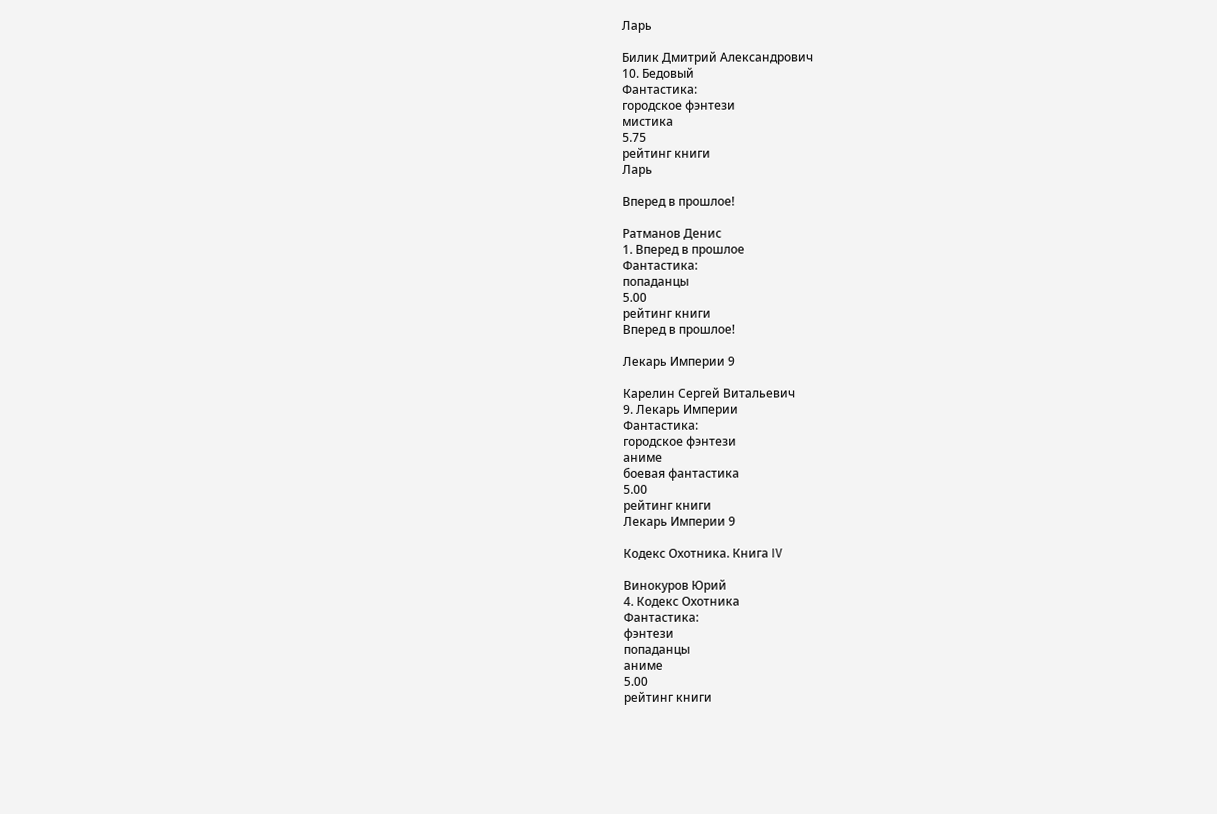Ларь

Билик Дмитрий Александрович
10. Бедовый
Фантастика:
городское фэнтези
мистика
5.75
рейтинг книги
Ларь

Вперед в прошлое!

Ратманов Денис
1. Вперед в прошлое
Фантастика:
попаданцы
5.00
рейтинг книги
Вперед в прошлое!

Лекарь Империи 9

Карелин Сергей Витальевич
9. Лекарь Империи
Фантастика:
городское фэнтези
аниме
боевая фантастика
5.00
рейтинг книги
Лекарь Империи 9

Кодекс Охотника. Книга IV

Винокуров Юрий
4. Кодекс Охотника
Фантастика:
фэнтези
попаданцы
аниме
5.00
рейтинг книги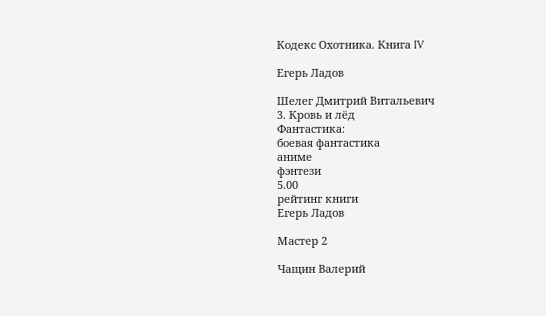Кодекс Охотника. Книга IV

Егерь Ладов

Шелег Дмитрий Витальевич
3. Кровь и лёд
Фантастика:
боевая фантастика
аниме
фэнтези
5.00
рейтинг книги
Егерь Ладов

Мастер 2

Чащин Валерий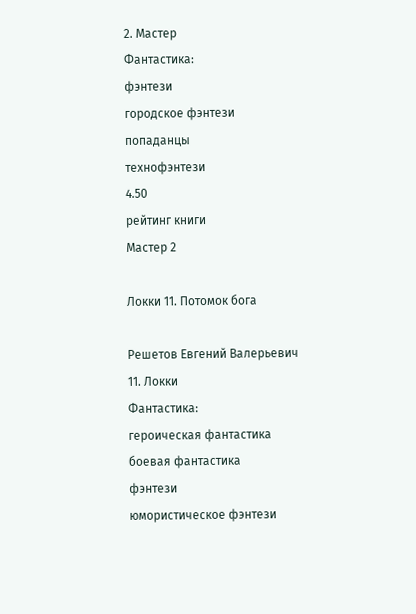2. Мастер
Фантастика:
фэнтези
городское фэнтези
попаданцы
технофэнтези
4.50
рейтинг книги
Мастер 2

Локки 11. Потомок бога

Решетов Евгений Валерьевич
11. Локки
Фантастика:
героическая фантастика
боевая фантастика
фэнтези
юмористическое фэнтези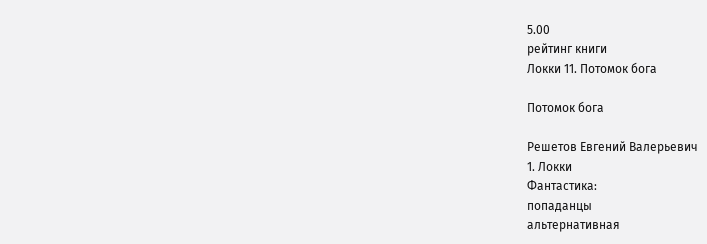5.00
рейтинг книги
Локки 11. Потомок бога

Потомок бога

Решетов Евгений Валерьевич
1. Локки
Фантастика:
попаданцы
альтернативная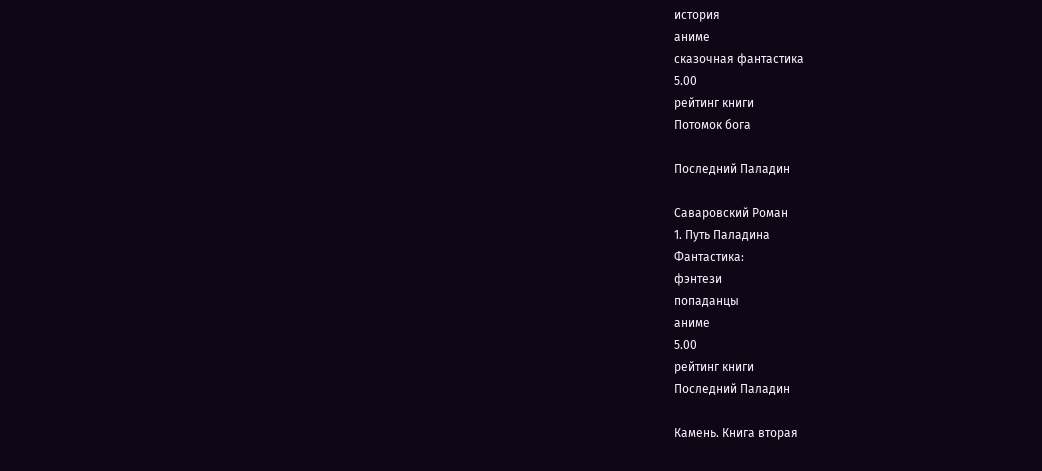история
аниме
сказочная фантастика
5.00
рейтинг книги
Потомок бога

Последний Паладин

Саваровский Роман
1. Путь Паладина
Фантастика:
фэнтези
попаданцы
аниме
5.00
рейтинг книги
Последний Паладин

Камень. Книга вторая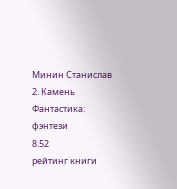Минин Станислав
2. Камень
Фантастика:
фэнтези
8.52
рейтинг книги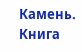Камень. Книга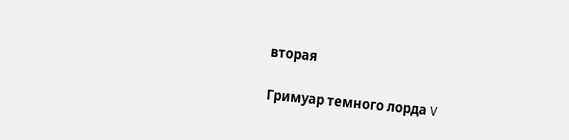вторая

Гримуар темного лорда V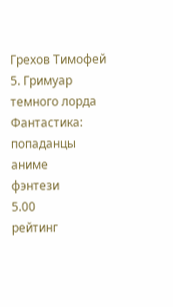Грехов Тимофей
5. Гримуар темного лорда
Фантастика:
попаданцы
аниме
фэнтези
5.00
рейтинг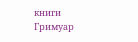книги
Гримуар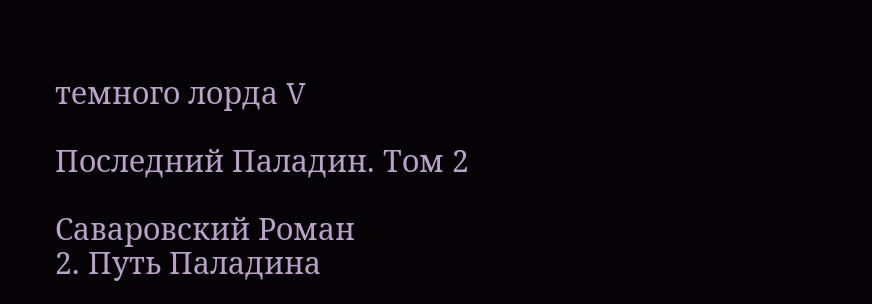темного лорда V

Последний Паладин. Том 2

Саваровский Роман
2. Путь Паладина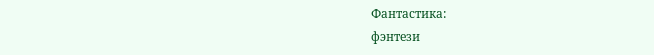Фантастика:
фэнтези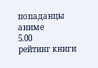попаданцы
аниме
5.00
рейтинг книги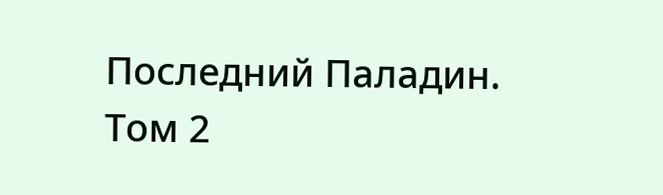Последний Паладин. Том 2